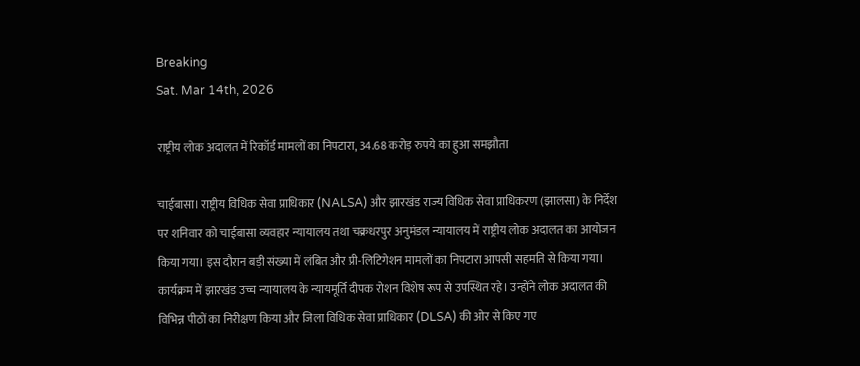Breaking
Sat. Mar 14th, 2026

राष्ट्रीय लोक अदालत में रिकॉर्ड मामलों का निपटारा, 34.68 करोड़ रुपये का हुआ समझौता

चाईबासा। राष्ट्रीय विधिक सेवा प्राधिकार (NALSA) और झारखंड राज्य विधिक सेवा प्राधिकरण (झालसा) के निर्देश पर शनिवार को चाईबासा व्यवहार न्यायालय तथा चक्रधरपुर अनुमंडल न्यायालय में राष्ट्रीय लोक अदालत का आयोजन किया गया। इस दौरान बड़ी संख्या में लंबित और प्री-लिटिगेशन मामलों का निपटारा आपसी सहमति से किया गया। कार्यक्रम में झारखंड उच्च न्यायालय के न्यायमूर्ति दीपक रोशन विशेष रूप से उपस्थित रहे। उन्होंने लोक अदालत की विभिन्न पीठों का निरीक्षण किया और जिला विधिक सेवा प्राधिकार (DLSA) की ओर से किए गए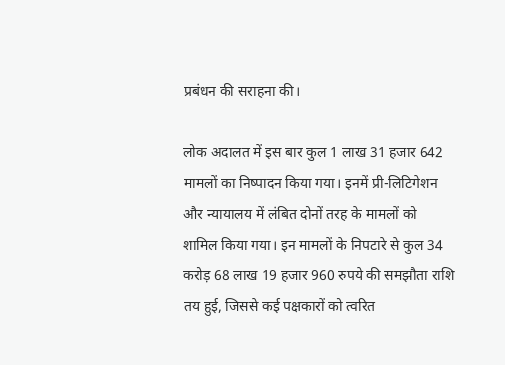प्रबंधन की सराहना की।

लोक अदालत में इस बार कुल 1 लाख 31 हजार 642 मामलों का निष्पादन किया गया। इनमें प्री-लिटिगेशन और न्यायालय में लंबित दोनों तरह के मामलों को शामिल किया गया। इन मामलों के निपटारे से कुल 34 करोड़ 68 लाख 19 हजार 960 रुपये की समझौता राशि तय हुई, जिससे कई पक्षकारों को त्वरित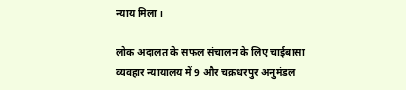न्याय मिला।

लोक अदालत के सफल संचालन के लिए चाईबासा व्यवहार न्यायालय में 9 और चक्रधरपुर अनुमंडल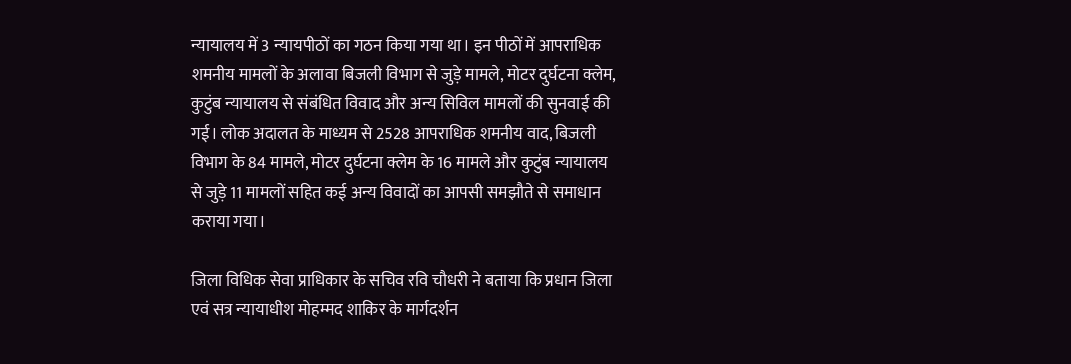न्यायालय में 3 न्यायपीठों का गठन किया गया था। इन पीठों में आपराधिक शमनीय मामलों के अलावा बिजली विभाग से जुड़े मामले, मोटर दुर्घटना क्लेम, कुटुंब न्यायालय से संबंधित विवाद और अन्य सिविल मामलों की सुनवाई की गई। लोक अदालत के माध्यम से 2528 आपराधिक शमनीय वाद, बिजली विभाग के 84 मामले, मोटर दुर्घटना क्लेम के 16 मामले और कुटुंब न्यायालय से जुड़े 11 मामलों सहित कई अन्य विवादों का आपसी समझौते से समाधान कराया गया।

जिला विधिक सेवा प्राधिकार के सचिव रवि चौधरी ने बताया कि प्रधान जिला एवं सत्र न्यायाधीश मोहम्मद शाकिर के मार्गदर्शन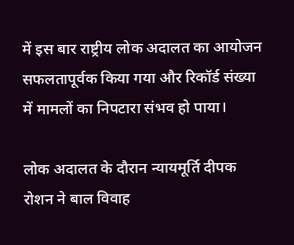में इस बार राष्ट्रीय लोक अदालत का आयोजन सफलतापूर्वक किया गया और रिकॉर्ड संख्या में मामलों का निपटारा संभव हो पाया।

लोक अदालत के दौरान न्यायमूर्ति दीपक रोशन ने बाल विवाह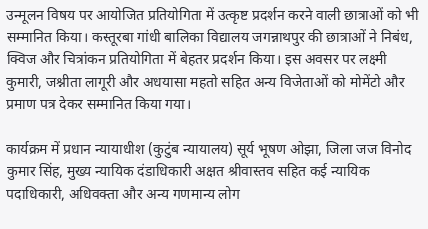उन्मूलन विषय पर आयोजित प्रतियोगिता में उत्कृष्ट प्रदर्शन करने वाली छात्राओं को भी सम्मानित किया। कस्तूरबा गांधी बालिका विद्यालय जगन्नाथपुर की छात्राओं ने निबंध, क्विज और चित्रांकन प्रतियोगिता में बेहतर प्रदर्शन किया। इस अवसर पर लक्ष्मी कुमारी, जश्नीता लागूरी और अधयासा महतो सहित अन्य विजेताओं को मोमेंटो और प्रमाण पत्र देकर सम्मानित किया गया।

कार्यक्रम में प्रधान न्यायाधीश (कुटुंब न्यायालय) सूर्य भूषण ओझा, जिला जज विनोद कुमार सिंह, मुख्य न्यायिक दंडाधिकारी अक्षत श्रीवास्तव सहित कई न्यायिक पदाधिकारी, अधिवक्ता और अन्य गणमान्य लोग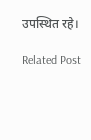उपस्थित रहे।

Related Post